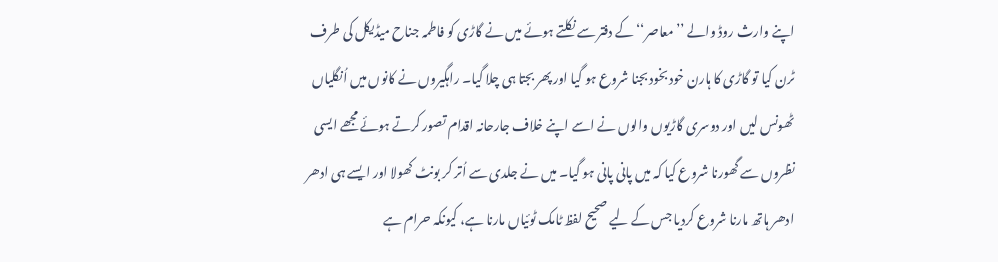اپنے وارث روڈ والے ’’معاصر‘‘ کے دفتر سے نکلتے ہوئے میں نے گاڑی کو فاطمہ جناح میڈیکل کی طرف ٹرن کیا تو گاڑی کا ہارن خود بخود بجنا شروع ہو گیا اور پھر بجتا ہی چلا گیا۔ راہگیروں نے کانوں میں اُنگلیاں ٹھونس لیں اور دوسری گاڑیوں والوں نے اسے اپنے خلاف جارحانہ اقدام تصور کرتے ہوئے مجھے ایسی نظروں سے گھورنا شروع کیا کہ میں پانی پانی ہو گیا۔ میں نے جلدی سے اُتر کر بونٹ کھولا اور ایسے ہی ادھر ادھر ہاتھ مارنا شروع کردیا جس کے لیے صحیح لفظ ٹامک ٹوئیاں مارنا ہے، کیونکہ حرام ہے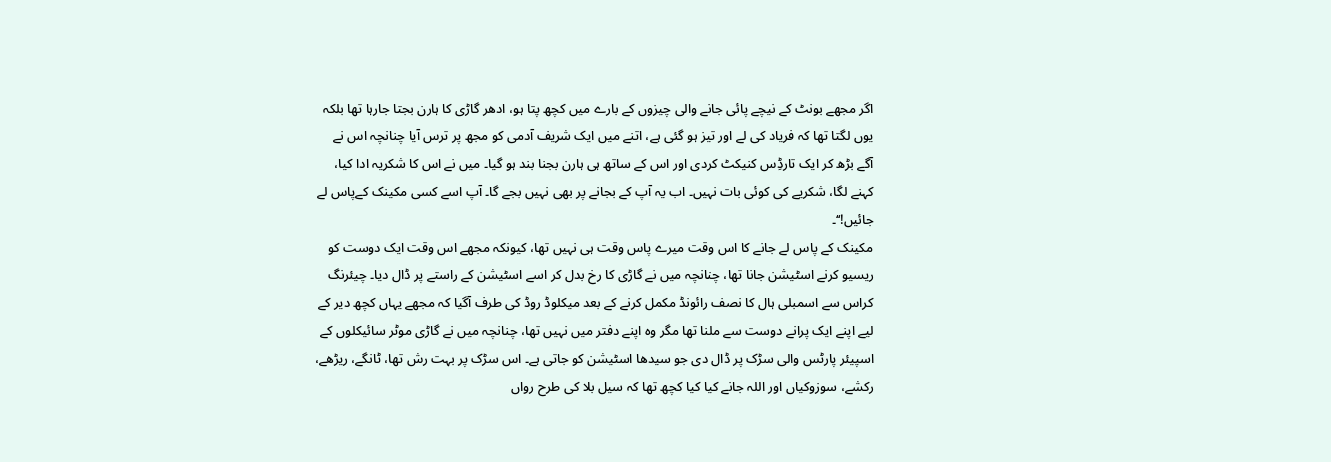اگر مجھے بونٹ کے نیچے پائی جانے والی چیزوں کے بارے میں کچھ پتا ہو، ادھر گاڑی کا ہارن بجتا جارہا تھا بلکہ یوں لگتا تھا کہ فریاد کی لے اور تیز ہو گئی ہے، اتنے میں ایک شریف آدمی کو مجھ پر ترس آیا چنانچہ اس نے آگے بڑھ کر ایک تارڈِس کنیکٹ کردی اور اس کے ساتھ ہی ہارن بجنا بند ہو گیا۔ میں نے اس کا شکریہ ادا کیا، کہنے لگا، شکریے کی کوئی بات نہیں۔ اب یہ آپ کے بجانے پر بھی نہیں بجے گا۔ آپ اسے کسی مکینک کےپاس لے جائیں!‘‘۔
مکینک کے پاس لے جانے کا اس وقت میرے پاس وقت ہی نہیں تھا، کیونکہ مجھے اس وقت ایک دوست کو ریسیو کرنے اسٹیشن جانا تھا، چنانچہ میں نے گاڑی کا رخ بدل کر اسے اسٹیشن کے راستے پر ڈال دیا۔ چیئرنگ کراس سے اسمبلی ہال کا نصف رائونڈ مکمل کرنے کے بعد میکلوڈ روڈ کی طرف آگیا کہ مجھے یہاں کچھ دیر کے لیے اپنے ایک پرانے دوست سے ملنا تھا مگر وہ اپنے دفتر میں نہیں تھا، چنانچہ میں نے گاڑی موٹر سائیکلوں کے اسپیئر پارٹس والی سڑک پر ڈال دی جو سیدھا اسٹیشن کو جاتی ہے۔ اس سڑک پر بہت رش تھا، ٹانگے، ریڑھے، رکشے، سوزوکیاں اور اللہ جانے کیا کیا کچھ تھا کہ سیل بلا کی طرح رواں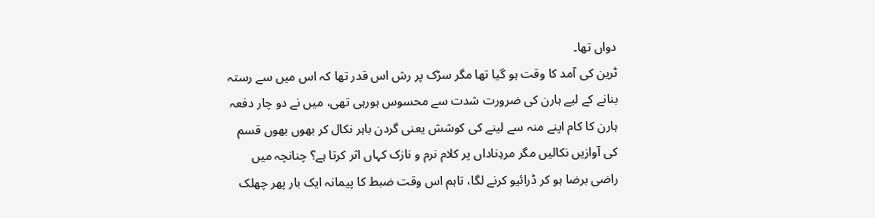دواں تھا۔
ٹرین کی آمد کا وقت ہو گیا تھا مگر سڑک پر رش اس قدر تھا کہ اس میں سے رستہ بنانے کے لیے ہارن کی ضرورت شدت سے محسوس ہورہی تھی، میں نے دو چار دفعہ ہارن کا کام اپنے منہ سے لینے کی کوشش یعنی گردن باہر نکال کر بھوں بھوں قسم کی آوازیں نکالیں مگر مردِناداں پر کلام نرم و نازک کہاں اثر کرتا ہے؟ چنانچہ میں راضی برضا ہو کر ڈرائیو کرنے لگا، تاہم اس وقت ضبط کا پیمانہ ایک بار پھر چھلک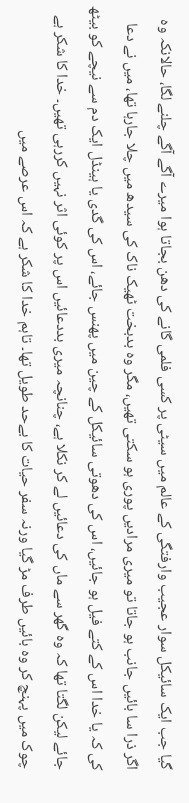گیا جب ایک سائیکل سوار عجیب وارفتگی کے عالم میں سیٹی پر کسی فلمی گانے کی دھن بجاتا ہوا میرے آگے آگے چلنے لگا، حالانکہ وہ اگر ذرا سا بائیں جانب ہو جاتا تو میری مرادیں پوری ہو سکتی تھیں، مگر وہ بدبخت ٹھیک ناک کی سیدھ میں چلا جارہا تھا، میں نے دعا کی کہ یا خدا اس کے کتے فیل ہو جائیں، اس کی دھوتی سائیکل کے چین میں پھنس جائے، اس کی گدی یا ہینڈل ایک دم سے نیچے کو بیٹھ جائے لیکن لگتا تھا کہ وہ گھر سے ماں کی دعائیں لے کر نکلا ہے، چنانچہ میری بددعائیں اس پر کوئی اثر نہیں کررہی تھیں۔ خدا کا شکر ہے چوک میں پہنچ کر وہ بائیں طرف مڑ گیا ورنہ سفر حیات کا بےحد طویل تھا۔ تاہم خدا کا شکر ہے کہ اس عرصے میں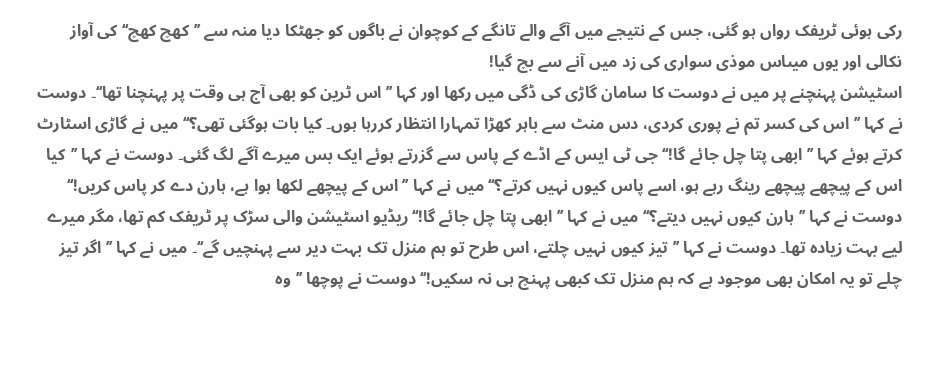رکی ہوئی ٹریفک رواں ہو گئی، جس کے نتیجے میں آگے والے تانگے کے کوچوان نے باگوں کو جھٹکا دیا منہ سے ’’کھچ کھچ‘‘ کی آواز نکالی اور یوں میںاس موذی سواری کی زد میں آنے سے بچ گیا!
اسٹیشن پہنچنے پر میں نے دوست کا سامان گاڑی کی ڈگی میں رکھا اور کہا ’’اس ٹرین کو بھی آج ہی وقت پر پہنچنا تھا‘‘۔ دوست نے کہا ’’اس کی کسر تم نے پوری کردی، دس منٹ سے باہر کھڑا تمہارا انتظار کررہا ہوں۔ کیا بات ہوگئی تھی؟‘‘ میں نے گاڑی اسٹارٹ کرتے ہوئے کہا ’’ابھی پتا چل جائے گا!‘‘ جی ٹی ایس کے اڈے کے پاس سے گزرتے ہوئے ایک بس میرے آگے لگ گئی۔ دوست نے کہا ’’کیا اس کے پیچھے پیچھے رینگ رہے ہو، اسے پاس کیوں نہیں کرتے؟‘‘ میں نے کہا ’’اس کے پیچھے لکھا ہوا ہے، ہارن دے کر پاس کریں!‘‘ دوست نے کہا ’’ہارن کیوں نہیں دیتے؟‘‘ میں نے کہا ’’ابھی پتا چل جائے گا!‘‘ ریڈیو اسٹیشن والی سڑک پر ٹریفک کم تھا، مگر میرے لیے بہت زیادہ تھا۔ دوست نے کہا ’’تیز کیوں نہیں چلتے، اس طرح تو ہم منزل تک بہت دیر سے پہنچیں گے‘‘۔ میں نے کہا ’’اگر تیز چلے تو یہ امکان بھی موجود ہے کہ ہم منزل تک کبھی پہنچ ہی نہ سکیں!‘‘ دوست نے پوچھا ’’وہ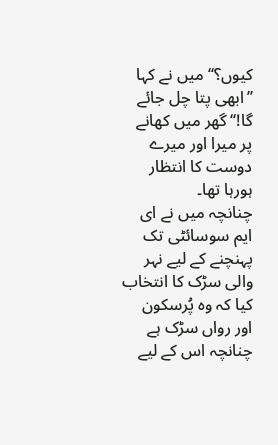کیوں؟‘‘ میں نے کہا ’’ابھی پتا چل جائے گا!‘‘ گھر میں کھانے پر میرا اور میرے دوست کا انتظار ہورہا تھا۔
چنانچہ میں نے ای ایم سوسائٹی تک پہنچنے کے لیے نہر والی سڑک کا انتخاب کیا کہ وہ پُرسکون اور رواں سڑک ہے چنانچہ اس کے لیے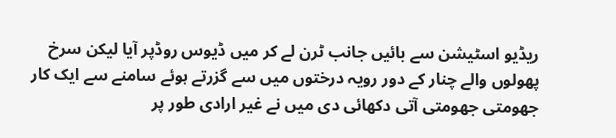ریڈیو اسٹیشن سے بائیں جانب ٹرن لے کر میں ڈیوس روڈپر آیا لیکن سرخ پھولوں والے چنار کے دور رویہ درختوں میں سے گزرتے ہوئے سامنے سے ایک کار جھومتی جھومتی آتی دکھائی دی میں نے غیر ارادی طور پر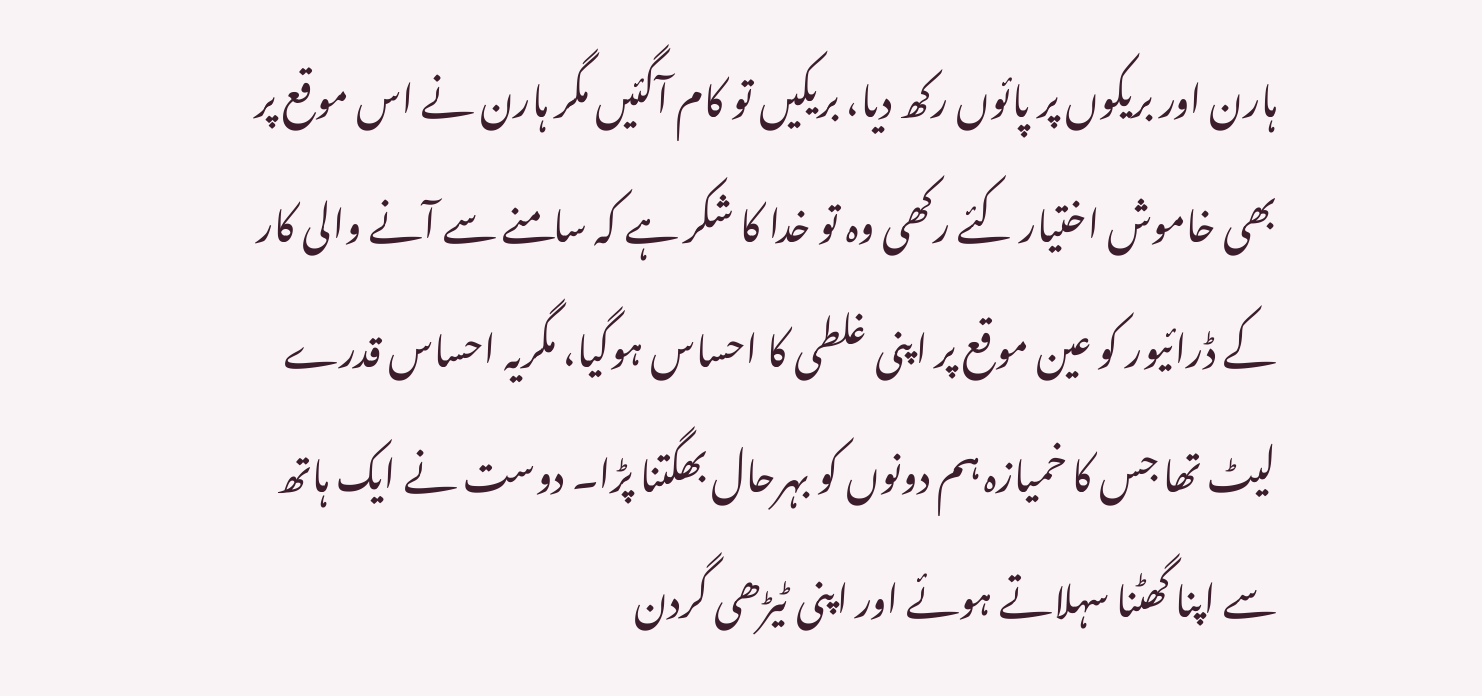ہارن اور بریکوں پر پائوں رکھ دیا، بریکیں تو کام آگئیں مگر ہارن نے اس موقع پر بھی خاموش اختیار کئے رکھی وہ تو خدا کا شکر ہے کہ سامنے سے آنے والی کار کے ڈرائیور کو عین موقع پر اپنی غلطی کا احساس ہوگیا، مگریہ احساس قدرے لیٹ تھا جس کا خمیازہ ہم دونوں کو بہرحال بھگتنا پڑا۔ دوست نے ایک ہاتھ سے اپنا گھٹنا سہلاتے ہوئے اور اپنی ٹیڑھی گردن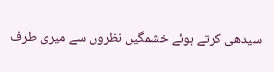سیدھی کرتے ہوئے خشمگیں نظروں سے میری طرف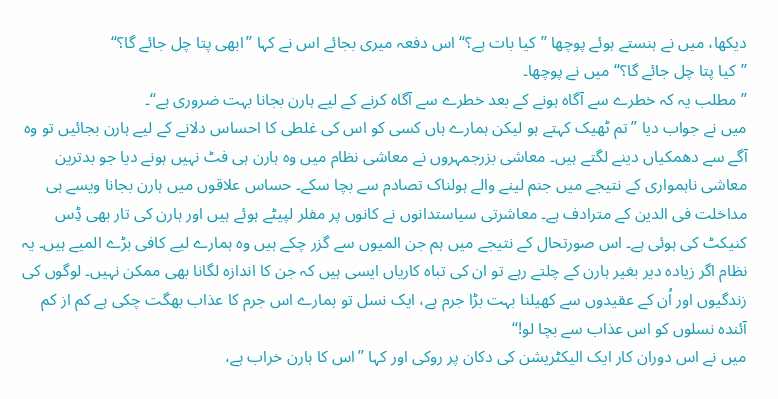دیکھا، میں نے ہنستے ہوئے پوچھا ’’کیا بات ہے؟‘‘ اس دفعہ میری بجائے اس نے کہا ’’ابھی پتا چل جائے گا؟‘‘
’’کیا پتا چل جائے گا؟‘‘ میں نے پوچھا۔
’’مطلب یہ کہ خطرے سے آگاہ ہونے کے بعد خطرے سے آگاہ کرنے کے لیے ہارن بجانا بہت ضروری ہے‘‘۔
میں نے جواب دیا ’’تم ٹھیک کہتے ہو لیکن ہمارے ہاں کسی کو اس کی غلطی کا احساس دلانے کے لیے ہارن بجائیں تو وہ آگے سے دھمکیاں دینے لگتے ہیں۔ معاشی بزرجمہروں نے معاشی نظام میں وہ ہارن ہی فٹ نہیں ہونے دیا جو بدترین معاشی ناہمواری کے نتیجے میں جنم لینے والے ہولناک تصادم سے بچا سکے۔ حساس علاقوں میں ہارن بجانا ویسے ہی مداخلت فی الدین کے مترادف ہے۔ معاشرتی سیاستدانوں نے کانوں پر مفلر لپیٹے ہوئے ہیں اور ہارن کی تار بھی ڈِس کنیکٹ کی ہوئی ہے۔ اس صورتحال کے نتیجے میں ہم جن المیوں سے گزر چکے ہیں وہ ہمارے لیے کافی بڑے المیے ہیں۔ یہ نظام اگر زیادہ دیر بغیر ہارن کے چلتے رہے تو ان کی تباہ کاریاں ایسی ہیں کہ جن کا اندازہ لگانا بھی ممکن نہیں۔ لوگوں کی زندگیوں اور اُن کے عقیدوں سے کھیلنا بہت بڑا جرم ہے، ایک نسل تو ہمارے اس جرم کا عذاب بھگت چکی ہے کم از کم آئندہ نسلوں کو اس عذاب سے بچا لو!‘‘
میں نے اس دوران کار ایک الیکٹریشن کی دکان پر روکی اور کہا ’’اس کا ہارن خراب ہے،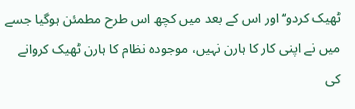ٹھیک کردو‘‘ اور اس کے بعد میں کچھ اس طرح مطمئن ہوگیا جسے میں نے اپنی کار کا ہارن نہیں، موجودہ نظام کا ہارن ٹھیک کروانے کی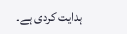ہدایت کردی ہے۔